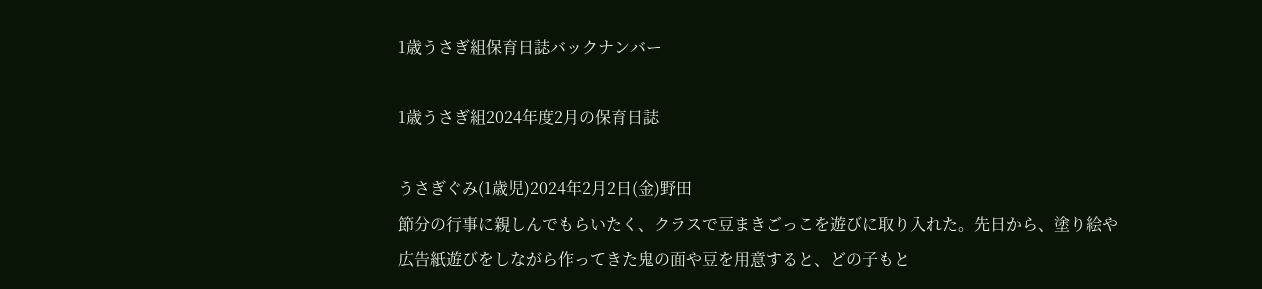1歳うさぎ組保育日誌バックナンバー

1歳うさぎ組2024年度2月の保育日誌

うさぎぐみ(1歳児)2024年2月2日(金)野田
節分の行事に親しんでもらいたく、クラスで豆まきごっこを遊びに取り入れた。先日から、塗り絵や広告紙遊びをしながら作ってきた鬼の面や豆を用意すると、どの子もと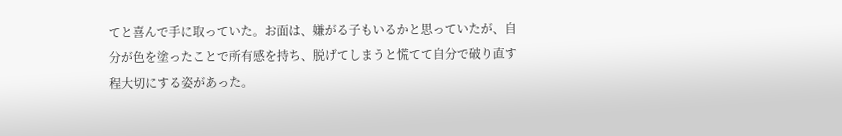てと喜んで手に取っていた。お面は、嫌がる子もいるかと思っていたが、自分が色を塗ったことで所有感を持ち、脱げてしまうと慌てて自分で破り直す程大切にする姿があった。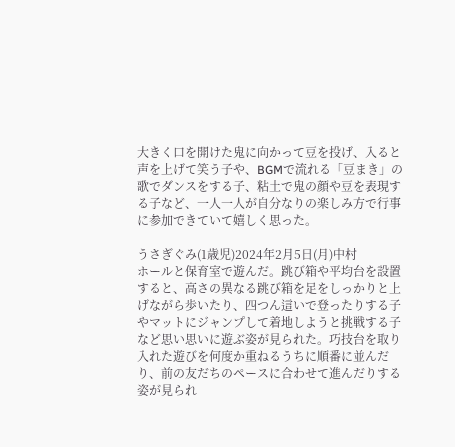大きく口を開けた鬼に向かって豆を投げ、入ると声を上げて笑う子や、BGMで流れる「豆まき」の歌でダンスをする子、粘土で鬼の顔や豆を表現する子など、一人一人が自分なりの楽しみ方で行事に参加できていて嬉しく思った。

うさぎぐみ(1歳児)2024年2月5日(月)中村
ホールと保育室で遊んだ。跳び箱や平均台を設置すると、高さの異なる跳び箱を足をしっかりと上げながら歩いたり、四つん這いで登ったりする子やマットにジャンプして着地しようと挑戦する子など思い思いに遊ぶ姿が見られた。巧技台を取り入れた遊びを何度か重ねるうちに順番に並んだり、前の友だちのペースに合わせて進んだりする姿が見られ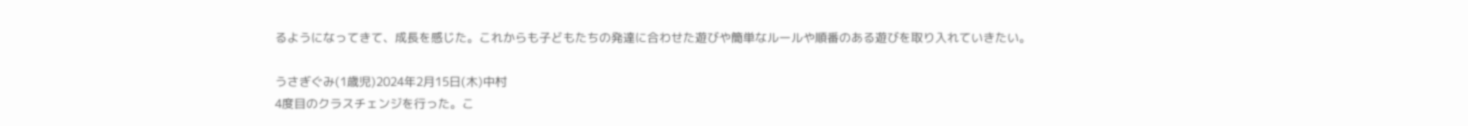るようになってきて、成長を感じた。これからも子どもたちの発達に合わせた遊びや簡単なルールや順番のある遊びを取り入れていきたい。

うさぎぐみ(1歳児)2024年2月15日(木)中村
4度目のクラスチェンジを行った。こ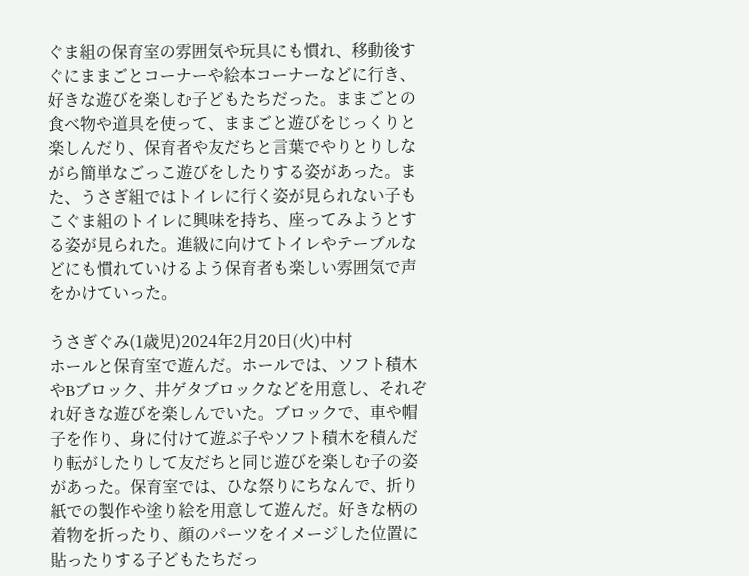ぐま組の保育室の雰囲気や玩具にも慣れ、移動後すぐにままごとコーナーや絵本コーナーなどに行き、好きな遊びを楽しむ子どもたちだった。ままごとの食べ物や道具を使って、ままごと遊びをじっくりと楽しんだり、保育者や友だちと言葉でやりとりしながら簡単なごっこ遊びをしたりする姿があった。また、うさぎ組ではトイレに行く姿が見られない子もこぐま組のトイレに興味を持ち、座ってみようとする姿が見られた。進級に向けてトイレやテーブルなどにも慣れていけるよう保育者も楽しい雰囲気で声をかけていった。

うさぎぐみ(1歳児)2024年2月20日(火)中村
ホールと保育室で遊んだ。ホールでは、ソフト積木やBブロック、井ゲタブロックなどを用意し、それぞれ好きな遊びを楽しんでいた。ブロックで、車や帽子を作り、身に付けて遊ぶ子やソフト積木を積んだり転がしたりして友だちと同じ遊びを楽しむ子の姿があった。保育室では、ひな祭りにちなんで、折り紙での製作や塗り絵を用意して遊んだ。好きな柄の着物を折ったり、顔のパーツをイメージした位置に貼ったりする子どもたちだっ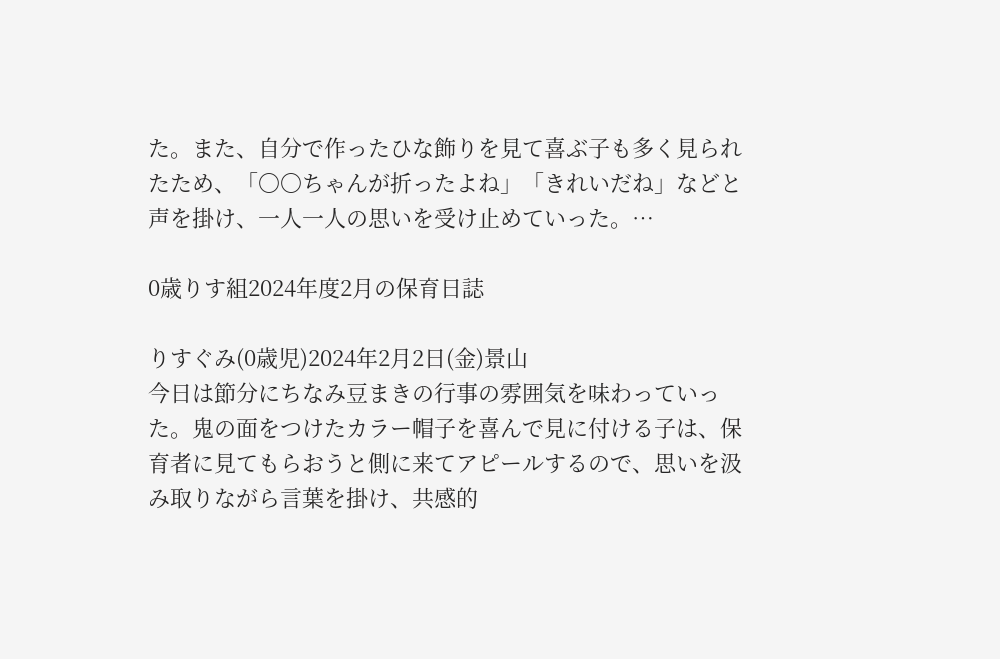た。また、自分で作ったひな飾りを見て喜ぶ子も多く見られたため、「〇〇ちゃんが折ったよね」「きれいだね」などと声を掛け、一人一人の思いを受け止めていった。…

0歳りす組2024年度2月の保育日誌

りすぐみ(0歳児)2024年2月2日(金)景山
今日は節分にちなみ豆まきの行事の雰囲気を味わっていった。鬼の面をつけたカラー帽子を喜んで見に付ける子は、保育者に見てもらおうと側に来てアピールするので、思いを汲み取りながら言葉を掛け、共感的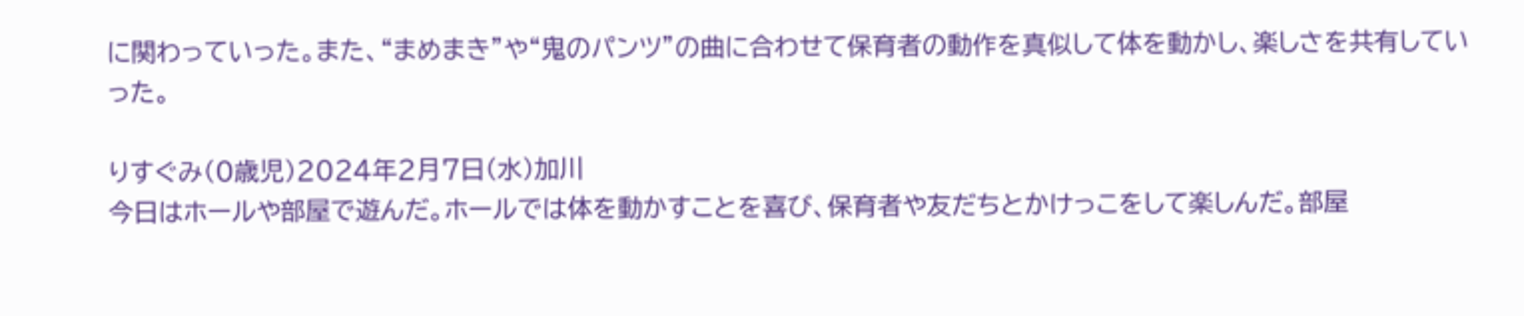に関わっていった。また、“まめまき”や“鬼のパンツ”の曲に合わせて保育者の動作を真似して体を動かし、楽しさを共有していった。

りすぐみ(0歳児)2024年2月7日(水)加川
今日はホールや部屋で遊んだ。ホールでは体を動かすことを喜び、保育者や友だちとかけっこをして楽しんだ。部屋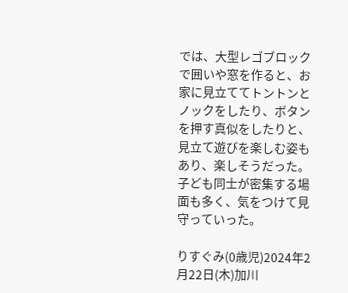では、大型レゴブロックで囲いや窓を作ると、お家に見立ててトントンとノックをしたり、ボタンを押す真似をしたりと、見立て遊びを楽しむ姿もあり、楽しそうだった。子ども同士が密集する場面も多く、気をつけて見守っていった。

りすぐみ(0歳児)2024年2月22日(木)加川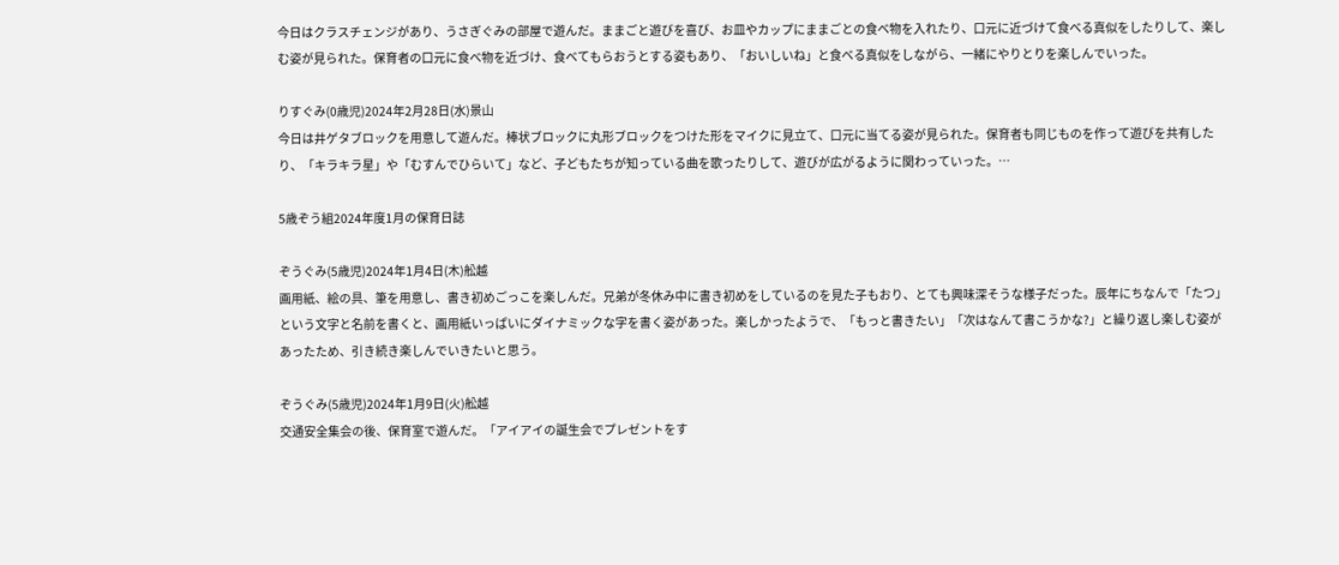今日はクラスチェンジがあり、うさぎぐみの部屋で遊んだ。ままごと遊びを喜び、お皿やカップにままごとの食べ物を入れたり、口元に近づけて食べる真似をしたりして、楽しむ姿が見られた。保育者の口元に食べ物を近づけ、食べてもらおうとする姿もあり、「おいしいね」と食べる真似をしながら、一緒にやりとりを楽しんでいった。

りすぐみ(0歳児)2024年2月28日(水)景山
今日は井ゲタブロックを用意して遊んだ。棒状ブロックに丸形ブロックをつけた形をマイクに見立て、口元に当てる姿が見られた。保育者も同じものを作って遊びを共有したり、「キラキラ星」や「むすんでひらいて」など、子どもたちが知っている曲を歌ったりして、遊びが広がるように関わっていった。…

5歳ぞう組2024年度1月の保育日誌

ぞうぐみ(5歳児)2024年1月4日(木)舩越
画用紙、絵の具、筆を用意し、書き初めごっこを楽しんだ。兄弟が冬休み中に書き初めをしているのを見た子もおり、とても興味深そうな様子だった。辰年にちなんで「たつ」という文字と名前を書くと、画用紙いっぱいにダイナミックな字を書く姿があった。楽しかったようで、「もっと書きたい」「次はなんて書こうかな?」と繰り返し楽しむ姿があったため、引き続き楽しんでいきたいと思う。

ぞうぐみ(5歳児)2024年1月9日(火)舩越
交通安全集会の後、保育室で遊んだ。「アイアイの誕生会でプレゼントをす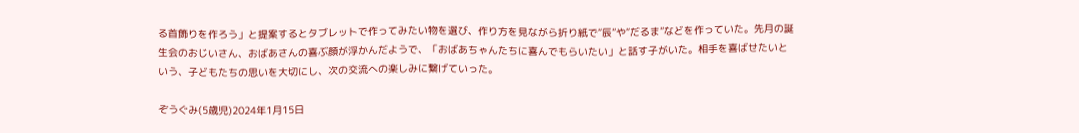る首飾りを作ろう」と提案するとタブレットで作ってみたい物を選び、作り方を見ながら折り紙で“辰”や“だるま”などを作っていた。先月の誕生会のおじいさん、おばあさんの喜ぶ顔が浮かんだようで、「おばあちゃんたちに喜んでもらいたい」と話す子がいた。相手を喜ばせたいという、子どもたちの思いを大切にし、次の交流への楽しみに繋げていった。

ぞうぐみ(5歳児)2024年1月15日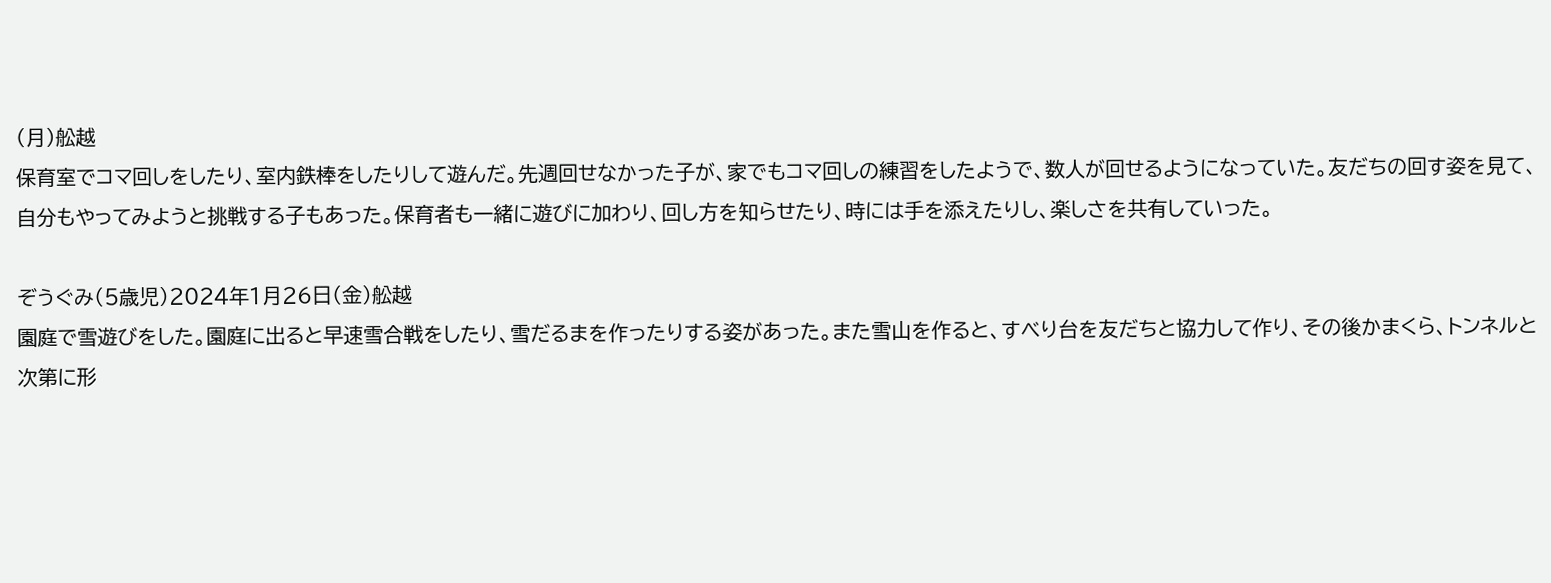(月)舩越
保育室でコマ回しをしたり、室内鉄棒をしたりして遊んだ。先週回せなかった子が、家でもコマ回しの練習をしたようで、数人が回せるようになっていた。友だちの回す姿を見て、自分もやってみようと挑戦する子もあった。保育者も一緒に遊びに加わり、回し方を知らせたり、時には手を添えたりし、楽しさを共有していった。

ぞうぐみ(5歳児)2024年1月26日(金)舩越
園庭で雪遊びをした。園庭に出ると早速雪合戦をしたり、雪だるまを作ったりする姿があった。また雪山を作ると、すべり台を友だちと協力して作り、その後かまくら、トンネルと次第に形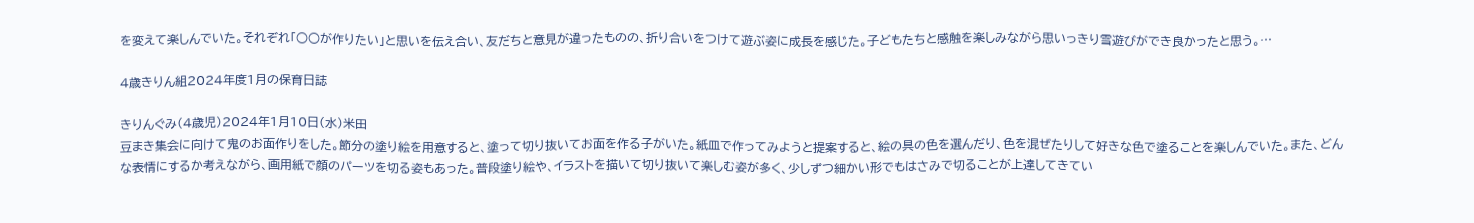を変えて楽しんでいた。それぞれ「○○が作りたい」と思いを伝え合い、友だちと意見が違ったものの、折り合いをつけて遊ぶ姿に成長を感じた。子どもたちと感触を楽しみながら思いっきり雪遊びができ良かったと思う。…

4歳きりん組2024年度1月の保育日誌

きりんぐみ(4歳児)2024年1月10日(水)米田
豆まき集会に向けて鬼のお面作りをした。節分の塗り絵を用意すると、塗って切り抜いてお面を作る子がいた。紙皿で作ってみようと提案すると、絵の具の色を選んだり、色を混ぜたりして好きな色で塗ることを楽しんでいた。また、どんな表情にするか考えながら、画用紙で顔のパーツを切る姿もあった。普段塗り絵や、イラストを描いて切り抜いて楽しむ姿が多く、少しずつ細かい形でもはさみで切ることが上達してきてい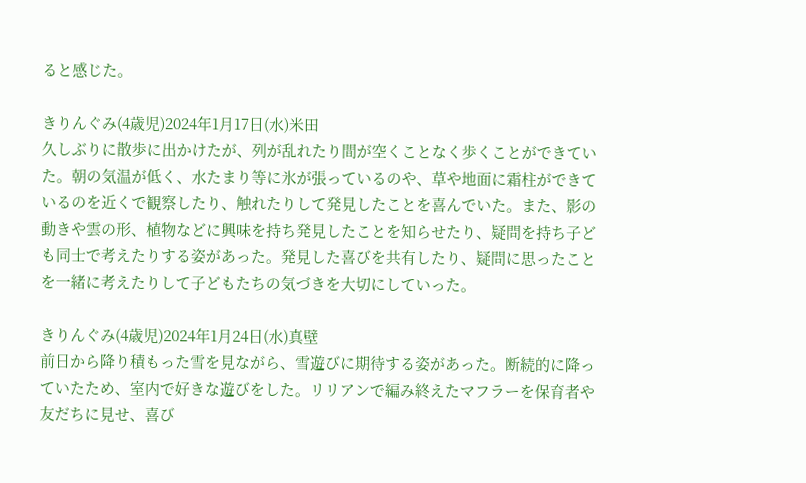ると感じた。

きりんぐみ(4歳児)2024年1月17日(水)米田
久しぶりに散歩に出かけたが、列が乱れたり間が空くことなく歩くことができていた。朝の気温が低く、水たまり等に氷が張っているのや、草や地面に霜柱ができているのを近くで観察したり、触れたりして発見したことを喜んでいた。また、影の動きや雲の形、植物などに興味を持ち発見したことを知らせたり、疑問を持ち子ども同士で考えたりする姿があった。発見した喜びを共有したり、疑問に思ったことを一緒に考えたりして子どもたちの気づきを大切にしていった。

きりんぐみ(4歳児)2024年1月24日(水)真壁
前日から降り積もった雪を見ながら、雪遊びに期待する姿があった。断続的に降っていたため、室内で好きな遊びをした。リリアンで編み終えたマフラーを保育者や友だちに見せ、喜び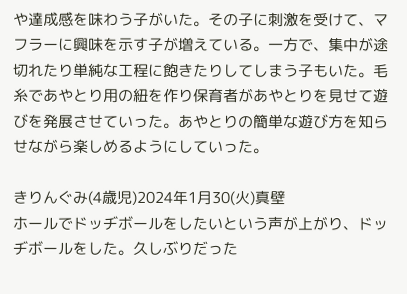や達成感を味わう子がいた。その子に刺激を受けて、マフラーに興味を示す子が増えている。一方で、集中が途切れたり単純な工程に飽きたりしてしまう子もいた。毛糸であやとり用の紐を作り保育者があやとりを見せて遊びを発展させていった。あやとりの簡単な遊び方を知らせながら楽しめるようにしていった。

きりんぐみ(4歳児)2024年1月30(火)真壁
ホールでドッヂボールをしたいという声が上がり、ドッヂボールをした。久しぶりだった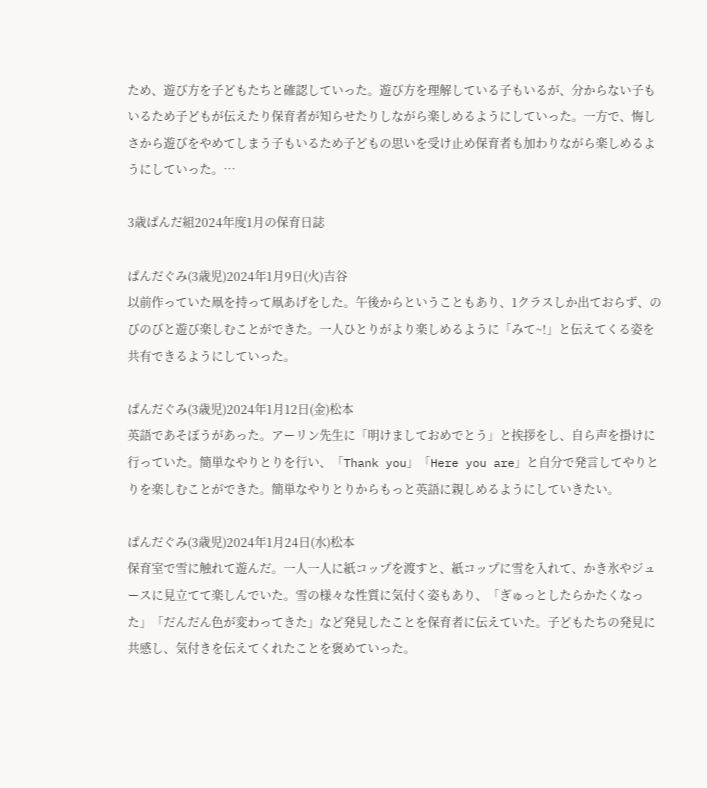ため、遊び方を子どもたちと確認していった。遊び方を理解している子もいるが、分からない子もいるため子どもが伝えたり保育者が知らせたりしながら楽しめるようにしていった。一方で、悔しさから遊びをやめてしまう子もいるため子どもの思いを受け止め保育者も加わりながら楽しめるようにしていった。…

3歳ぱんだ組2024年度1月の保育日誌

ぱんだぐみ(3歳児)2024年1月9日(火)吉谷
以前作っていた凧を持って凧あげをした。午後からということもあり、1クラスしか出ておらず、のびのびと遊び楽しむことができた。一人ひとりがより楽しめるように「みて~!」と伝えてくる姿を共有できるようにしていった。

ぱんだぐみ(3歳児)2024年1月12日(金)松本
英語であそぼうがあった。アーリン先生に「明けましておめでとう」と挨拶をし、自ら声を掛けに行っていた。簡単なやりとりを行い、「Thank you」「Here you are」と自分で発言してやりとりを楽しむことができた。簡単なやりとりからもっと英語に親しめるようにしていきたい。

ぱんだぐみ(3歳児)2024年1月24日(水)松本
保育室で雪に触れて遊んだ。一人一人に紙コップを渡すと、紙コップに雪を入れて、かき氷やジュースに見立てて楽しんでいた。雪の様々な性質に気付く姿もあり、「ぎゅっとしたらかたくなった」「だんだん色が変わってきた」など発見したことを保育者に伝えていた。子どもたちの発見に共感し、気付きを伝えてくれたことを褒めていった。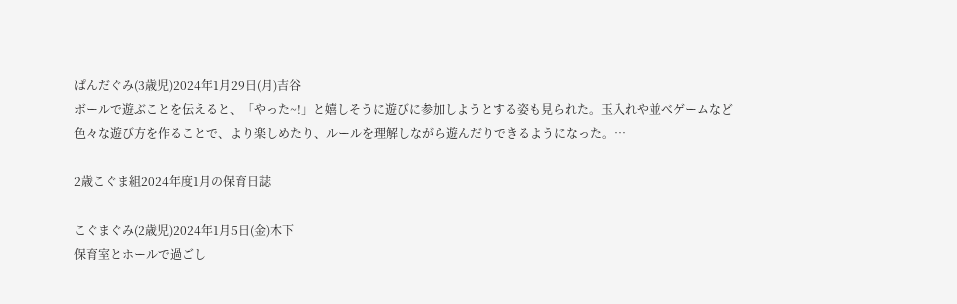ぱんだぐみ(3歳児)2024年1月29日(月)吉谷
ボールで遊ぶことを伝えると、「やった~!」と嬉しそうに遊びに参加しようとする姿も見られた。玉入れや並べゲームなど色々な遊び方を作ることで、より楽しめたり、ルールを理解しながら遊んだりできるようになった。…

2歳こぐま組2024年度1月の保育日誌

こぐまぐみ(2歳児)2024年1月5日(金)木下
保育室とホールで過ごし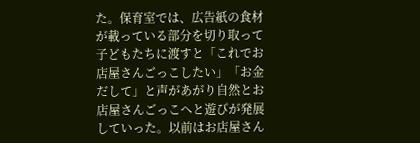た。保育室では、広告紙の食材が載っている部分を切り取って子どもたちに渡すと「これでお店屋さんごっこしたい」「お金だして」と声があがり自然とお店屋さんごっこへと遊びが発展していった。以前はお店屋さん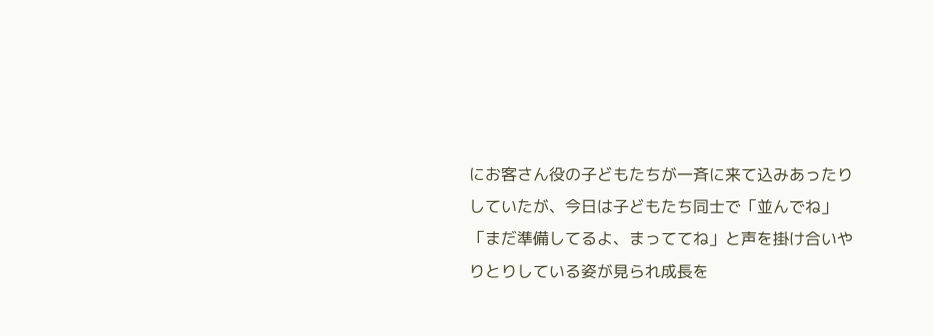にお客さん役の子どもたちが一斉に来て込みあったりしていたが、今日は子どもたち同士で「並んでね」「まだ準備してるよ、まっててね」と声を掛け合いやりとりしている姿が見られ成長を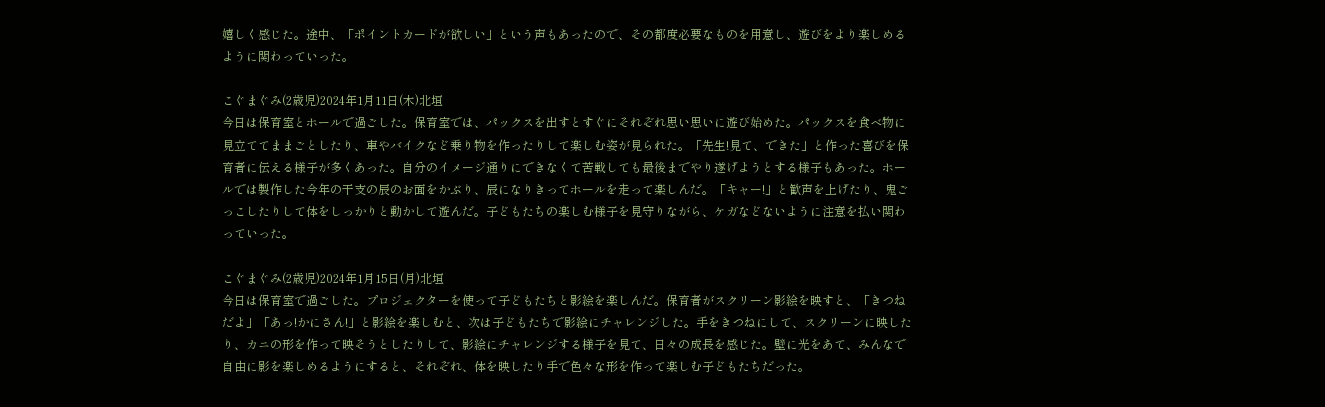嬉しく感じた。途中、「ポイントカードが欲しい」という声もあったので、その都度必要なものを用意し、遊びをより楽しめるように関わっていった。

こぐまぐみ(2歳児)2024年1月11日(木)北垣
今日は保育室とホールで過ごした。保育室では、パックスを出すとすぐにそれぞれ思い思いに遊び始めた。パックスを食べ物に見立ててままごとしたり、車やバイクなど乗り物を作ったりして楽しむ姿が見られた。「先生!見て、できた」と作った喜びを保育者に伝える様子が多くあった。自分のイメージ通りにできなくて苦戦しても最後までやり遂げようとする様子もあった。ホールでは製作した今年の干支の辰のお面をかぶり、辰になりきってホールを走って楽しんだ。「キャー!」と歓声を上げたり、鬼ごっこしたりして体をしっかりと動かして遊んだ。子どもたちの楽しむ様子を見守りながら、ケガなどないように注意を払い関わっていった。

こぐまぐみ(2歳児)2024年1月15日(月)北垣
今日は保育室で過ごした。プロジェクターを使って子どもたちと影絵を楽しんだ。保育者がスクリーン影絵を映すと、「きつねだよ」「あっ!かにさん!」と影絵を楽しむと、次は子どもたちで影絵にチャレンジした。手をきつねにして、スクリーンに映したり、カニの形を作って映そうとしたりして、影絵にチャレンジする様子を見て、日々の成長を感じた。壁に光をあて、みんなで自由に影を楽しめるようにすると、それぞれ、体を映したり手で色々な形を作って楽しむ子どもたちだった。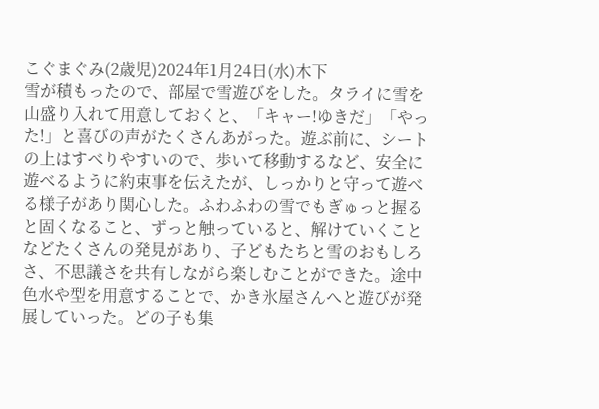こぐまぐみ(2歳児)2024年1月24日(水)木下
雪が積もったので、部屋で雪遊びをした。タライに雪を山盛り入れて用意しておくと、「キャー!ゆきだ」「やった!」と喜びの声がたくさんあがった。遊ぶ前に、シートの上はすべりやすいので、歩いて移動するなど、安全に遊べるように約束事を伝えたが、しっかりと守って遊べる様子があり関心した。ふわふわの雪でもぎゅっと握ると固くなること、ずっと触っていると、解けていくことなどたくさんの発見があり、子どもたちと雪のおもしろさ、不思議さを共有しながら楽しむことができた。途中色水や型を用意することで、かき氷屋さんへと遊びが発展していった。どの子も集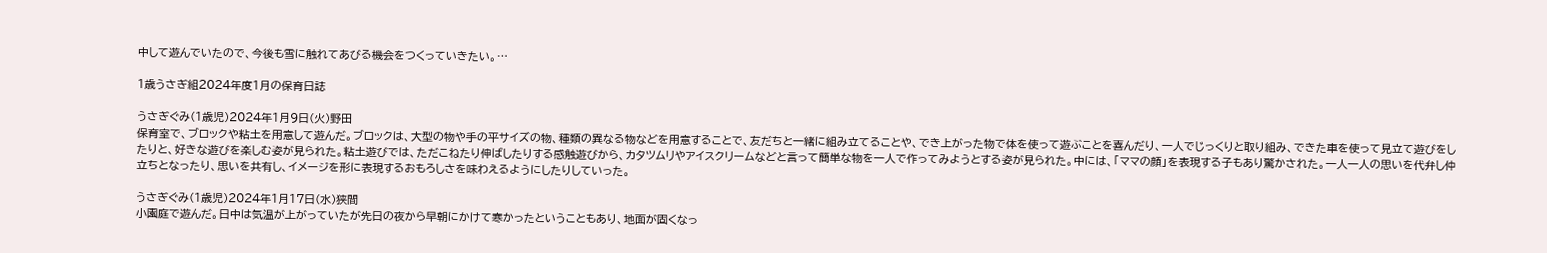中して遊んでいたので、今後も雪に触れてあびる機会をつくっていきたい。…

1歳うさぎ組2024年度1月の保育日誌

うさぎぐみ(1歳児)2024年1月9日(火)野田
保育室で、ブロックや粘土を用意して遊んだ。ブロックは、大型の物や手の平サイズの物、種類の異なる物などを用意することで、友だちと一緒に組み立てることや、でき上がった物で体を使って遊ぶことを喜んだり、一人でじっくりと取り組み、できた車を使って見立て遊びをしたりと、好きな遊びを楽しむ姿が見られた。粘土遊びでは、ただこねたり伸ばしたりする感触遊びから、カタツムリやアイスクリームなどと言って簡単な物を一人で作ってみようとする姿が見られた。中には、「ママの顔」を表現する子もあり驚かされた。一人一人の思いを代弁し仲立ちとなったり、思いを共有し、イメージを形に表現するおもろしさを味わえるようにしたりしていった。

うさぎぐみ(1歳児)2024年1月17日(水)狭間
小園庭で遊んだ。日中は気温が上がっていたが先日の夜から早朝にかけて寒かったということもあり、地面が固くなっ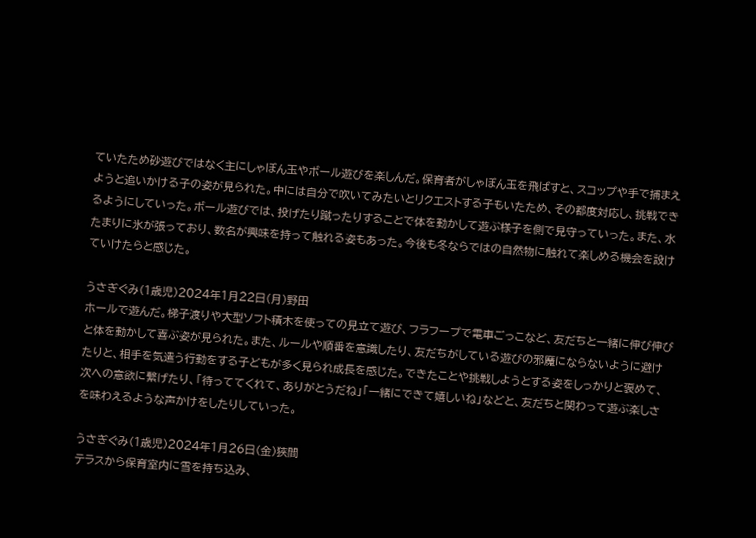ていたため砂遊びではなく主にしゃぼん玉やボール遊びを楽しんだ。保育者がしゃぼん玉を飛ばすと、スコップや手で捕まえようと追いかける子の姿が見られた。中には自分で吹いてみたいとリクエストする子もいたため、その都度対応し、挑戦できるようにしていった。ボール遊びでは、投げたり蹴ったりすることで体を動かして遊ぶ様子を側で見守っていった。また、水たまりに氷が張っており、数名が興味を持って触れる姿もあった。今後も冬ならではの自然物に触れて楽しめる機会を設けていけたらと感じた。

うさぎぐみ(1歳児)2024年1月22日(月)野田
ホールで遊んだ。梯子渡りや大型ソフト積木を使っての見立て遊び、フラフープで電車ごっこなど、友だちと一緒に伸び伸びと体を動かして喜ぶ姿が見られた。また、ルールや順番を意識したり、友だちがしている遊びの邪魔にならないように避けたりと、相手を気遣う行動をする子どもが多く見られ成長を感じた。できたことや挑戦しようとする姿をしっかりと褒めて、次への意欲に繋げたり、「待っててくれて、ありがとうだね」「一緒にできて嬉しいね」などと、友だちと関わって遊ぶ楽しさを味わえるような声かけをしたりしていった。

うさぎぐみ(1歳児)2024年1月26日(金)狹間
テラスから保育室内に雪を持ち込み、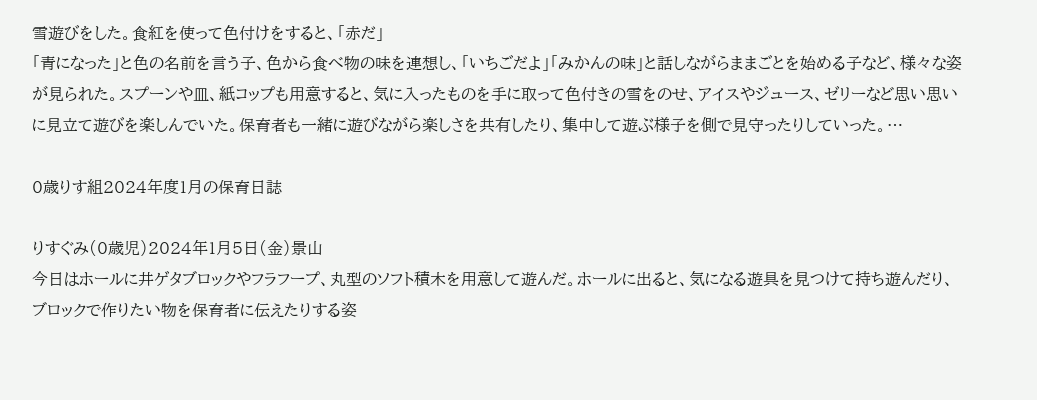雪遊びをした。食紅を使って色付けをすると、「赤だ」
「青になった」と色の名前を言う子、色から食べ物の味を連想し、「いちごだよ」「みかんの味」と話しながらままごとを始める子など、様々な姿が見られた。スプーンや皿、紙コップも用意すると、気に入ったものを手に取って色付きの雪をのせ、アイスやジュース、ゼリーなど思い思いに見立て遊びを楽しんでいた。保育者も一緒に遊びながら楽しさを共有したり、集中して遊ぶ様子を側で見守ったりしていった。…

0歳りす組2024年度1月の保育日誌

りすぐみ(0歳児)2024年1月5日(金)景山
今日はホールに井ゲタブロックやフラフープ、丸型のソフト積木を用意して遊んだ。ホールに出ると、気になる遊具を見つけて持ち遊んだり、ブロックで作りたい物を保育者に伝えたりする姿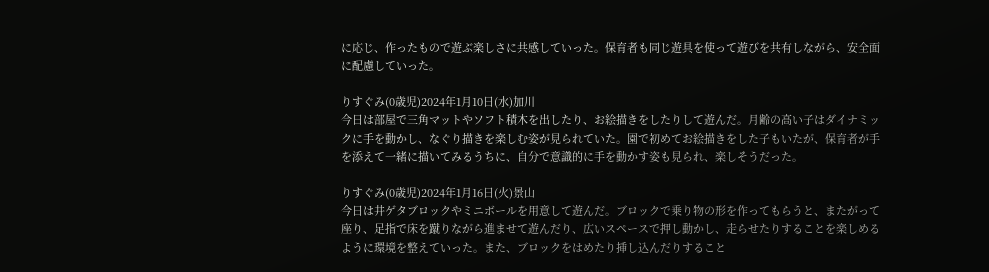に応じ、作ったもので遊ぶ楽しさに共感していった。保育者も同じ遊具を使って遊びを共有しながら、安全面に配慮していった。

りすぐみ(0歳児)2024年1月10日(水)加川
今日は部屋で三角マットやソフト積木を出したり、お絵描きをしたりして遊んだ。月齢の高い子はダイナミックに手を動かし、なぐり描きを楽しむ姿が見られていた。園で初めてお絵描きをした子もいたが、保育者が手を添えて一緒に描いてみるうちに、自分で意識的に手を動かす姿も見られ、楽しそうだった。

りすぐみ(0歳児)2024年1月16日(火)景山
今日は井ゲタブロックやミニボールを用意して遊んだ。ブロックで乗り物の形を作ってもらうと、またがって座り、足指で床を蹴りながら進ませて遊んだり、広いスペースで押し動かし、走らせたりすることを楽しめるように環境を整えていった。また、ブロックをはめたり挿し込んだりすること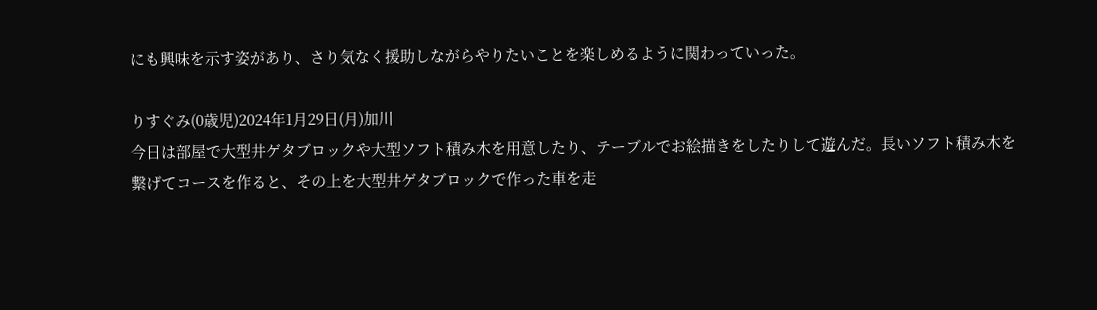にも興味を示す姿があり、さり気なく援助しながらやりたいことを楽しめるように関わっていった。

りすぐみ(0歳児)2024年1月29日(月)加川
今日は部屋で大型井ゲタブロックや大型ソフト積み木を用意したり、テーブルでお絵描きをしたりして遊んだ。長いソフト積み木を繋げてコースを作ると、その上を大型井ゲタブロックで作った車を走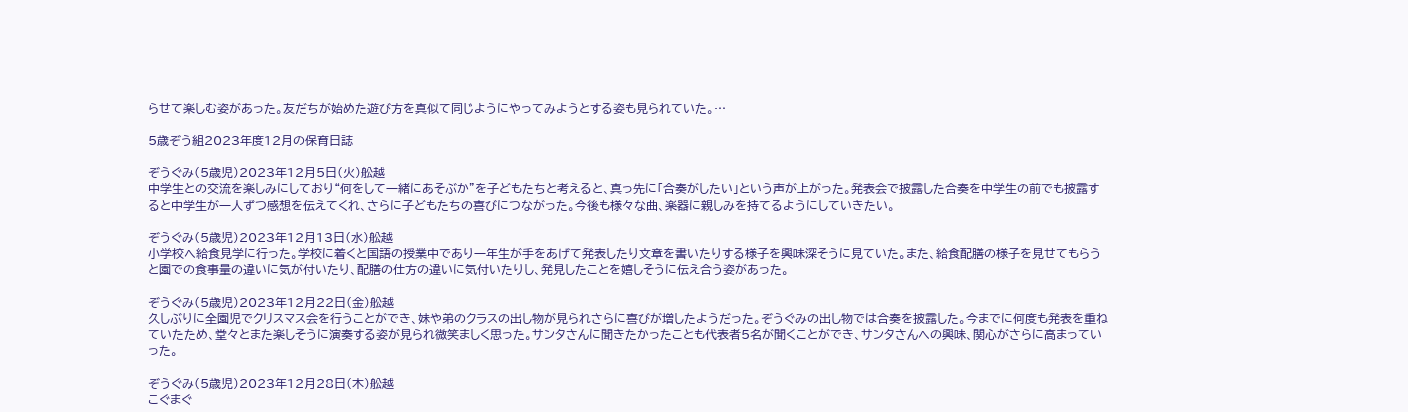らせて楽しむ姿があった。友だちが始めた遊び方を真似て同じようにやってみようとする姿も見られていた。…

5歳ぞう組2023年度12月の保育日誌

ぞうぐみ(5歳児)2023年12月5日(火)舩越
中学生との交流を楽しみにしており“何をして一緒にあそぶか”を子どもたちと考えると、真っ先に「合奏がしたい」という声が上がった。発表会で披露した合奏を中学生の前でも披露すると中学生が一人ずつ感想を伝えてくれ、さらに子どもたちの喜びにつながった。今後も様々な曲、楽器に親しみを持てるようにしていきたい。

ぞうぐみ(5歳児)2023年12月13日(水)舩越
小学校へ給食見学に行った。学校に着くと国語の授業中であり一年生が手をあげて発表したり文章を書いたりする様子を興味深そうに見ていた。また、給食配膳の様子を見せてもらうと園での食事量の違いに気が付いたり、配膳の仕方の違いに気付いたりし、発見したことを嬉しそうに伝え合う姿があった。

ぞうぐみ(5歳児)2023年12月22日(金)舩越
久しぶりに全園児でクリスマス会を行うことができ、妹や弟のクラスの出し物が見られさらに喜びが増したようだった。ぞうぐみの出し物では合奏を披露した。今までに何度も発表を重ねていたため、堂々とまた楽しそうに演奏する姿が見られ微笑ましく思った。サンタさんに聞きたかったことも代表者5名が聞くことができ、サンタさんへの興味、関心がさらに高まっていった。

ぞうぐみ(5歳児)2023年12月28日(木)舩越
こぐまぐ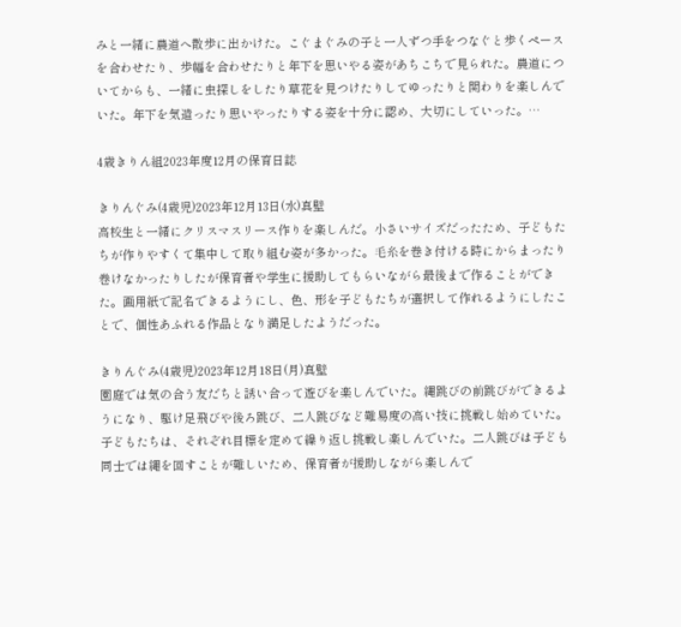みと一緒に農道へ散歩に出かけた。こぐまぐみの子と一人ずつ手をつなぐと歩くペースを合わせたり、歩幅を合わせたりと年下を思いやる姿があちこちで見られた。農道についてからも、一緒に虫探しをしたり草花を見つけたりしてゆったりと関わりを楽しんでいた。年下を気遣ったり思いやったりする姿を十分に認め、大切にしていった。…

4歳きりん組2023年度12月の保育日誌

きりんぐみ(4歳児)2023年12月13日(水)真壁
高校生と一緒にクリスマスリース作りを楽しんだ。小さいサイズだったため、子どもたちが作りやすくて集中して取り組む姿が多かった。毛糸を巻き付ける時にからまったり巻けなかったりしたが保育者や学生に援助してもらいながら最後まで作ることができた。画用紙で記名できるようにし、色、形を子どもたちが選択して作れるようにしたことで、個性あふれる作品となり満足したようだった。

きりんぐみ(4歳児)2023年12月18日(月)真壁
園庭では気の合う友だちと誘い合って遊びを楽しんでいた。縄跳びの前跳びができるようになり、駆け足飛びや後ろ跳び、二人跳びなど難易度の高い技に挑戦し始めていた。子どもたちは、それぞれ目標を定めて繰り返し挑戦し楽しんでいた。二人跳びは子ども同士では縄を回すことが難しいため、保育者が援助しながら楽しんで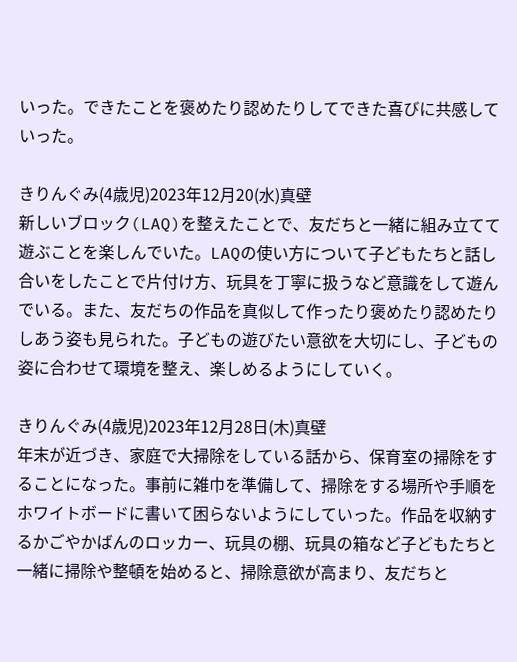いった。できたことを褒めたり認めたりしてできた喜びに共感していった。

きりんぐみ(4歳児)2023年12月20(水)真壁
新しいブロック(LAQ)を整えたことで、友だちと一緒に組み立てて遊ぶことを楽しんでいた。LAQの使い方について子どもたちと話し合いをしたことで片付け方、玩具を丁寧に扱うなど意識をして遊んでいる。また、友だちの作品を真似して作ったり褒めたり認めたりしあう姿も見られた。子どもの遊びたい意欲を大切にし、子どもの姿に合わせて環境を整え、楽しめるようにしていく。

きりんぐみ(4歳児)2023年12月28日(木)真壁
年末が近づき、家庭で大掃除をしている話から、保育室の掃除をすることになった。事前に雑巾を準備して、掃除をする場所や手順をホワイトボードに書いて困らないようにしていった。作品を収納するかごやかばんのロッカー、玩具の棚、玩具の箱など子どもたちと一緒に掃除や整頓を始めると、掃除意欲が高まり、友だちと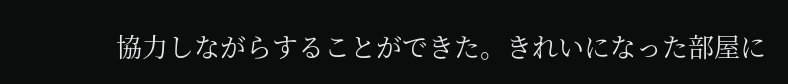協力しながらすることができた。きれいになった部屋に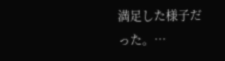満足した様子だった。…